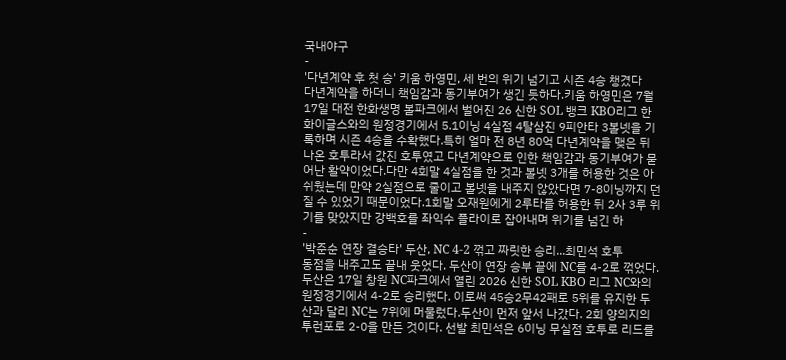국내야구
-
'다년계약 후 첫 승' 키움 하영민, 세 번의 위기 넘기고 시즌 4승 챙겼다
다년계약을 하더니 책임감과 동기부여가 생긴 듯하다.키움 하영민은 7월 17일 대전 한화생명 볼파크에서 벌어진 26 신한 SOL 뱅크 KBO리그 한화이글스와의 원정경기에서 5.1이닝 4실점 4탈삼진 9피안타 3볼넷을 기록하며 시즌 4승을 수확했다.특히 얼마 전 8년 80억 다년계약을 맺은 뒤 나온 호투라서 값진 호투였고 다년계약으로 인한 책임감과 동기부여가 묻어난 활약이었다.다만 4회말 4실점을 한 것과 볼넷 3개를 허용한 것은 아쉬웠는데 만약 2실점으로 줄이고 볼넷을 내주지 않았다면 7-8이닝까지 던질 수 있었기 때문이었다.1회말 오재원에게 2루타를 허용한 뒤 2사 3루 위기를 맞았지만 강백호를 좌익수 플라이로 잡아내며 위기를 넘긴 하
-
'박준순 연장 결승타' 두산, NC 4-2 꺾고 짜릿한 승리...최민석 호투
동점을 내주고도 끝내 웃었다. 두산이 연장 승부 끝에 NC를 4-2로 꺾었다.두산은 17일 창원 NC파크에서 열린 2026 신한 SOL KBO 리그 NC와의 원정경기에서 4-2로 승리했다. 이로써 45승2무42패로 5위를 유지한 두산과 달리 NC는 7위에 머물렀다.두산이 먼저 앞서 나갔다. 2회 양의지의 투런포로 2-0을 만든 것이다. 선발 최민석은 6이닝 무실점 호투로 리드를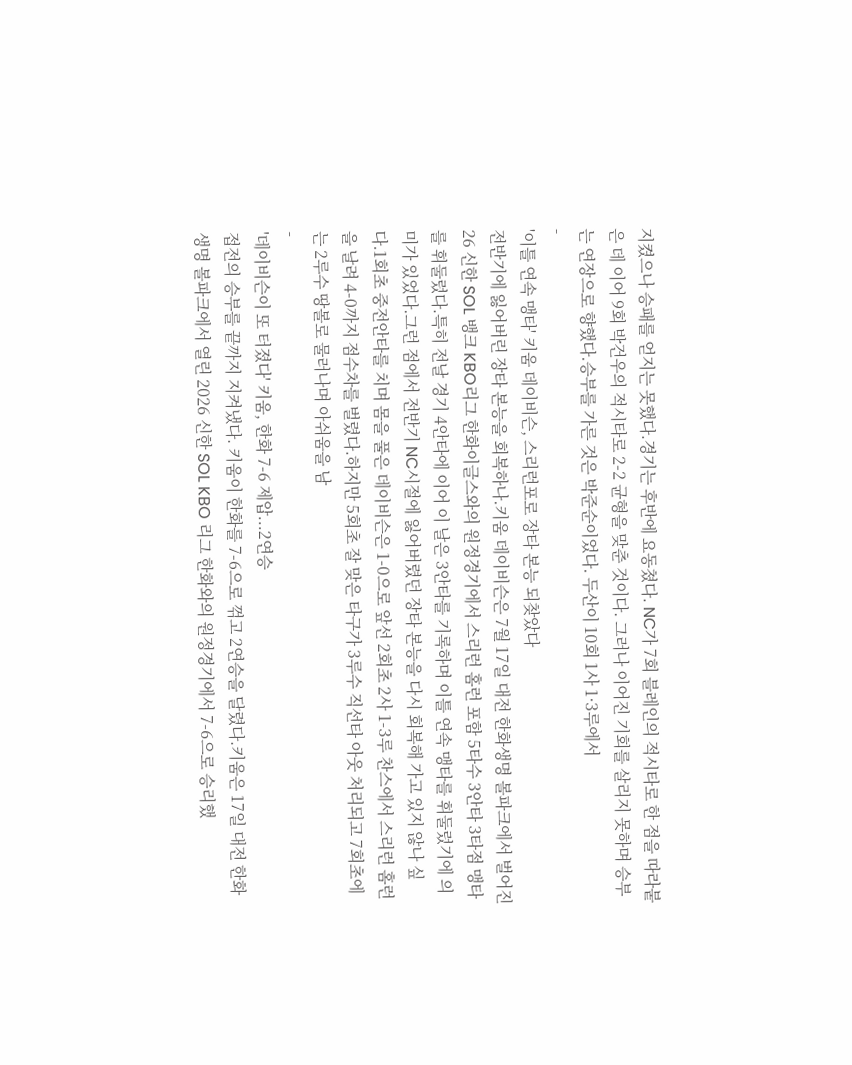지켰으나 승패를 얻지는 못했다.경기는 후반에 요동쳤다. NC가 7회 블레인의 적시타로 한 점을 따라붙은 데 이어 9회 박건우의 적시타로 2-2 균형을 맞춘 것이다. 그러나 이어진 기회를 살리지 못하며 승부는 연장으로 향했다.승부를 가른 것은 박준순이었다. 두산이 10회 1사 1·3루에서
-
'이틀 연속 맹타' 키움 데이비슨, 스리런포로 장타 본능 되찾았다
전반기에 잃어버린 장타 본능을 회복하나.키움 데이비슨은 7월 17일 대전 한화생명 볼파크에서 벌어진 26 신한 SOL 뱅크 KBO리그 한화이글스와의 원정경기에서 스리런 홈런 포함 5타수 3안타 3타점 맹타를 휘둘렀다.특히 전날 경기 4안타에 이어 이 날은 3안타를 기록하며 이틀 연속 맹타를 휘둘렀기에 의미가 있었다.그런 점에서 전반기 NC시절에 잃어버렸던 장타 본능을 다시 회복해 가고 있지 않나 싶다.1회초 중전안타를 치며 몸을 풀은 데이비슨은 1-0으로 앞선 2회초 2사 1-3루 찬스에서 스리런 홈런을 날려 4-0까지 점수차를 벌렸다.하지만 5회초 잘 맞은 타구가 3루수 직선타 아웃 처리되고 7회초에는 2루수 땅볼로 물러나며 아쉬움을 남
-
'데이비슨이 또 터졌다' 키움, 한화 7-6 제압...2연승
접전의 승부를 끝까지 지켜냈다. 키움이 한화를 7-6으로 꺾고 2연승을 달렸다.키움은 17일 대전 한화생명 볼파크에서 열린 2026 신한 SOL KBO 리그 한화와의 원정경기에서 7-6으로 승리했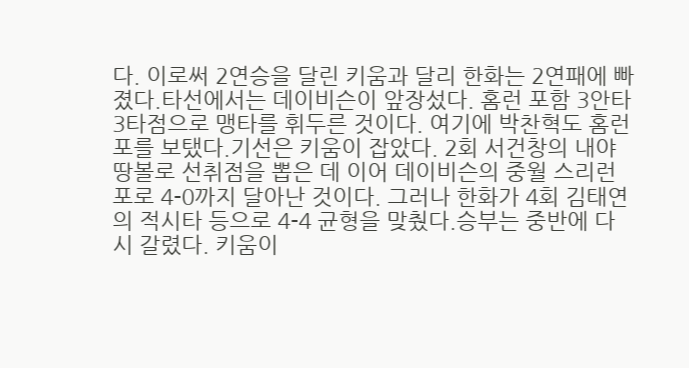다. 이로써 2연승을 달린 키움과 달리 한화는 2연패에 빠졌다.타선에서는 데이비슨이 앞장섰다. 홈런 포함 3안타 3타점으로 맹타를 휘두른 것이다. 여기에 박찬혁도 홈런포를 보탰다.기선은 키움이 잡았다. 2회 서건창의 내야 땅볼로 선취점을 뽑은 데 이어 데이비슨의 중월 스리런포로 4-0까지 달아난 것이다. 그러나 한화가 4회 김태연의 적시타 등으로 4-4 균형을 맞췄다.승부는 중반에 다시 갈렸다. 키움이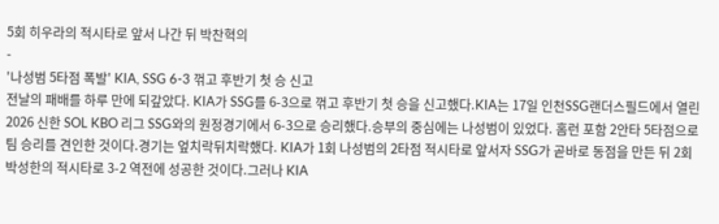5회 히우라의 적시타로 앞서 나간 뒤 박찬혁의
-
'나성범 5타점 폭발' KIA, SSG 6-3 꺾고 후반기 첫 승 신고
전날의 패배를 하루 만에 되갚았다. KIA가 SSG를 6-3으로 꺾고 후반기 첫 승을 신고했다.KIA는 17일 인천SSG랜더스필드에서 열린 2026 신한 SOL KBO 리그 SSG와의 원정경기에서 6-3으로 승리했다.승부의 중심에는 나성범이 있었다. 홈런 포함 2안타 5타점으로 팀 승리를 견인한 것이다.경기는 엎치락뒤치락했다. KIA가 1회 나성범의 2타점 적시타로 앞서자 SSG가 곧바로 동점을 만든 뒤 2회 박성한의 적시타로 3-2 역전에 성공한 것이다.그러나 KIA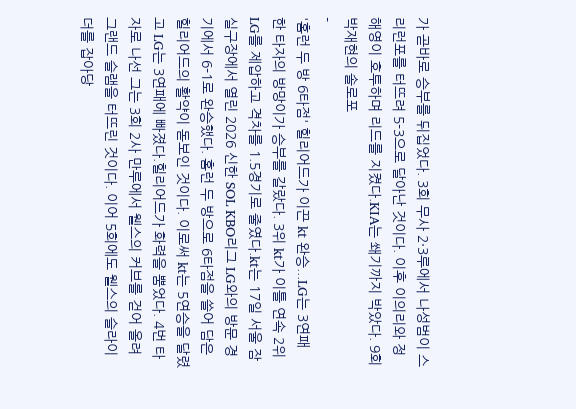가 곧바로 승부를 뒤집었다. 3회 무사 2·3루에서 나성범이 스리런포를 터뜨려 5-3으로 달아난 것이다. 이후 이의리와 정해영이 호투하며 리드를 지켰다.KIA는 쐐기까지 박았다. 9회 박재현의 솔로포
-
'홈런 두 방 6타점' 힐리어드가 이끈 kt 완승...LG는 3연패
한 타자의 방망이가 승부를 갈랐다. 3위 kt가 이틀 연속 2위 LG를 제압하고 격차를 1.5경기로 줄였다.kt는 17일 서울 잠실구장에서 열린 2026 신한 SOL KBO리그 LG와의 방문 경기에서 6-1로 완승했다. 홈런 두 방으로 6타점을 쓸어 담은 힐리어드의 활약이 돋보인 것이다. 이로써 kt는 5연승을 달렸고 LG는 3연패에 빠졌다.힐리어드가 화력을 뿜었다. 4번 타자로 나선 그는 3회 2사 만루에서 웰스의 커브를 걷어 올려 그랜드 슬램을 터뜨린 것이다. 이어 5회에도 웰스의 슬라이더를 잡아당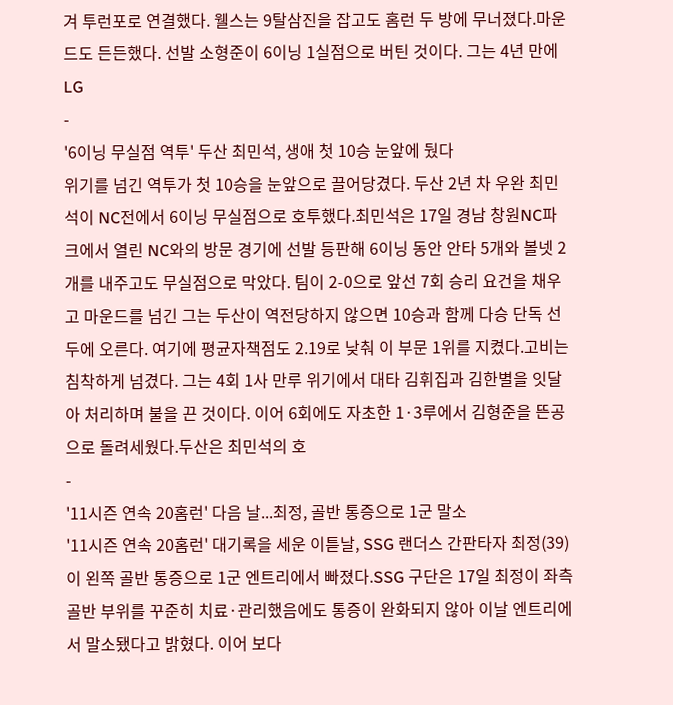겨 투런포로 연결했다. 웰스는 9탈삼진을 잡고도 홈런 두 방에 무너졌다.마운드도 든든했다. 선발 소형준이 6이닝 1실점으로 버틴 것이다. 그는 4년 만에 LG
-
'6이닝 무실점 역투' 두산 최민석, 생애 첫 10승 눈앞에 뒀다
위기를 넘긴 역투가 첫 10승을 눈앞으로 끌어당겼다. 두산 2년 차 우완 최민석이 NC전에서 6이닝 무실점으로 호투했다.최민석은 17일 경남 창원NC파크에서 열린 NC와의 방문 경기에 선발 등판해 6이닝 동안 안타 5개와 볼넷 2개를 내주고도 무실점으로 막았다. 팀이 2-0으로 앞선 7회 승리 요건을 채우고 마운드를 넘긴 그는 두산이 역전당하지 않으면 10승과 함께 다승 단독 선두에 오른다. 여기에 평균자책점도 2.19로 낮춰 이 부문 1위를 지켰다.고비는 침착하게 넘겼다. 그는 4회 1사 만루 위기에서 대타 김휘집과 김한별을 잇달아 처리하며 불을 끈 것이다. 이어 6회에도 자초한 1·3루에서 김형준을 뜬공으로 돌려세웠다.두산은 최민석의 호
-
'11시즌 연속 20홈런' 다음 날...최정, 골반 통증으로 1군 말소
'11시즌 연속 20홈런' 대기록을 세운 이튿날, SSG 랜더스 간판타자 최정(39)이 왼쪽 골반 통증으로 1군 엔트리에서 빠졌다.SSG 구단은 17일 최정이 좌측 골반 부위를 꾸준히 치료·관리했음에도 통증이 완화되지 않아 이날 엔트리에서 말소됐다고 밝혔다. 이어 보다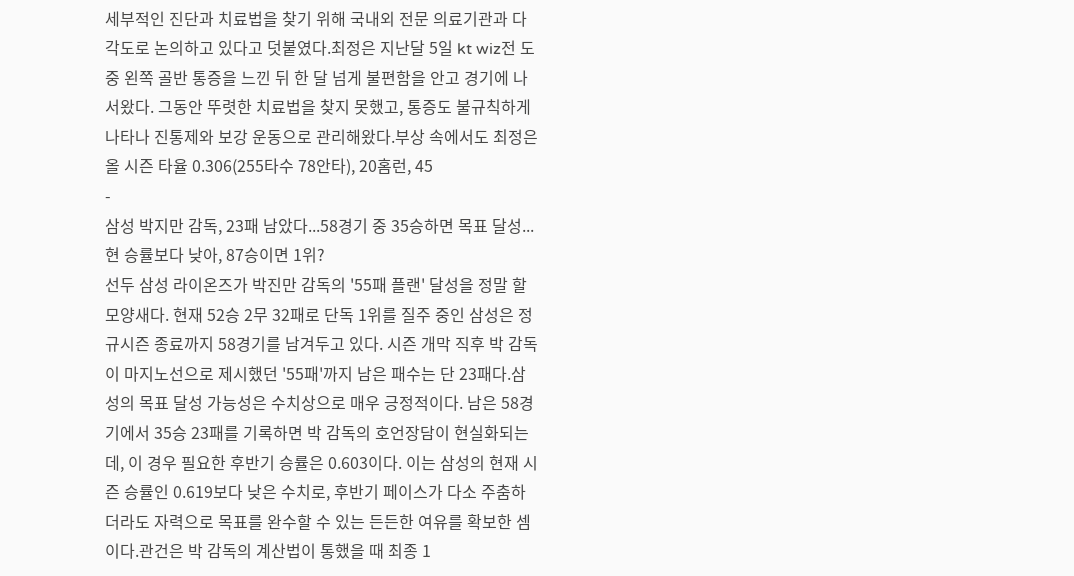세부적인 진단과 치료법을 찾기 위해 국내외 전문 의료기관과 다각도로 논의하고 있다고 덧붙였다.최정은 지난달 5일 kt wiz전 도중 왼쪽 골반 통증을 느낀 뒤 한 달 넘게 불편함을 안고 경기에 나서왔다. 그동안 뚜렷한 치료법을 찾지 못했고, 통증도 불규칙하게 나타나 진통제와 보강 운동으로 관리해왔다.부상 속에서도 최정은 올 시즌 타율 0.306(255타수 78안타), 20홈런, 45
-
삼성 박지만 감독, 23패 남았다...58경기 중 35승하면 목표 달성...현 승률보다 낮아, 87승이면 1위?
선두 삼성 라이온즈가 박진만 감독의 '55패 플랜' 달성을 정말 할 모양새다. 현재 52승 2무 32패로 단독 1위를 질주 중인 삼성은 정규시즌 종료까지 58경기를 남겨두고 있다. 시즌 개막 직후 박 감독이 마지노선으로 제시했던 '55패'까지 남은 패수는 단 23패다.삼성의 목표 달성 가능성은 수치상으로 매우 긍정적이다. 남은 58경기에서 35승 23패를 기록하면 박 감독의 호언장담이 현실화되는데, 이 경우 필요한 후반기 승률은 0.603이다. 이는 삼성의 현재 시즌 승률인 0.619보다 낮은 수치로, 후반기 페이스가 다소 주춤하더라도 자력으로 목표를 완수할 수 있는 든든한 여유를 확보한 셈이다.관건은 박 감독의 계산법이 통했을 때 최종 1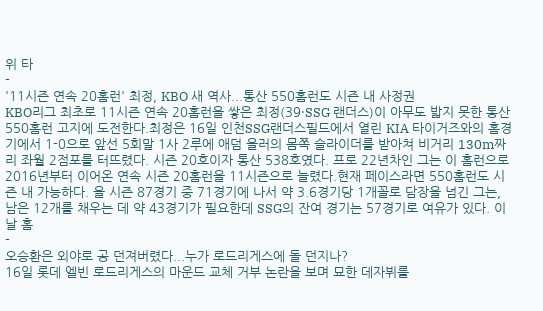위 타
-
'11시즌 연속 20홈런' 최정, KBO 새 역사...통산 550홈런도 시즌 내 사정권
KBO리그 최초로 11시즌 연속 20홈런을 쌓은 최정(39·SSG 랜더스)이 아무도 밟지 못한 통산 550홈런 고지에 도전한다.최정은 16일 인천SSG랜더스필드에서 열린 KIA 타이거즈와의 홈경기에서 1-0으로 앞선 5회말 1사 2루에 애덤 올러의 몸쪽 슬라이더를 받아쳐 비거리 130m짜리 좌월 2점포를 터뜨렸다. 시즌 20호이자 통산 538호였다. 프로 22년차인 그는 이 홈런으로 2016년부터 이어온 연속 시즌 20홈런을 11시즌으로 늘렸다.현재 페이스라면 550홈런도 시즌 내 가능하다. 올 시즌 87경기 중 71경기에 나서 약 3.6경기당 1개꼴로 담장을 넘긴 그는, 남은 12개를 채우는 데 약 43경기가 필요한데 SSG의 잔여 경기는 57경기로 여유가 있다. 이날 홈
-
오승환은 외야로 공 던져버렸다...누가 로드리게스에 돌 던지나?
16일 롯데 엘빈 로드리게스의 마운드 교체 거부 논란을 보며 묘한 데자뷔를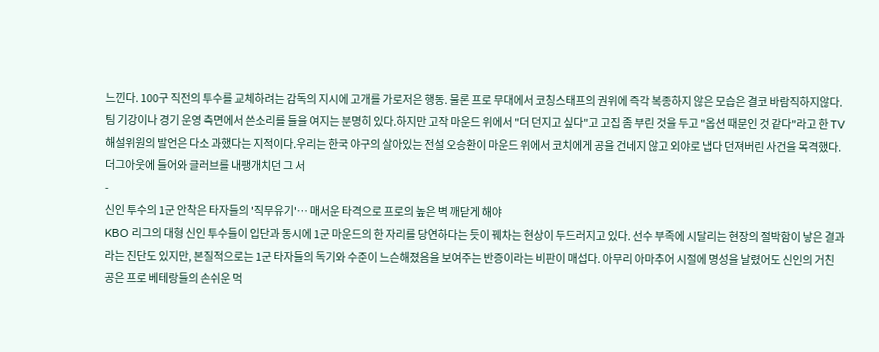느낀다. 100구 직전의 투수를 교체하려는 감독의 지시에 고개를 가로저은 행동. 물론 프로 무대에서 코칭스태프의 권위에 즉각 복종하지 않은 모습은 결코 바람직하지않다. 팀 기강이나 경기 운영 측면에서 쓴소리를 들을 여지는 분명히 있다.하지만 고작 마운드 위에서 "더 던지고 싶다"고 고집 좀 부린 것을 두고 "옵션 때문인 것 같다"라고 한 TV 해설위원의 발언은 다소 과했다는 지적이다.우리는 한국 야구의 살아있는 전설 오승환이 마운드 위에서 코치에게 공을 건네지 않고 외야로 냅다 던져버린 사건을 목격했다. 더그아웃에 들어와 글러브를 내팽개치던 그 서
-
신인 투수의 1군 안착은 타자들의 '직무유기'… 매서운 타격으로 프로의 높은 벽 깨닫게 해야
KBO 리그의 대형 신인 투수들이 입단과 동시에 1군 마운드의 한 자리를 당연하다는 듯이 꿰차는 현상이 두드러지고 있다. 선수 부족에 시달리는 현장의 절박함이 낳은 결과라는 진단도 있지만, 본질적으로는 1군 타자들의 독기와 수준이 느슨해졌음을 보여주는 반증이라는 비판이 매섭다. 아무리 아마추어 시절에 명성을 날렸어도 신인의 거친 공은 프로 베테랑들의 손쉬운 먹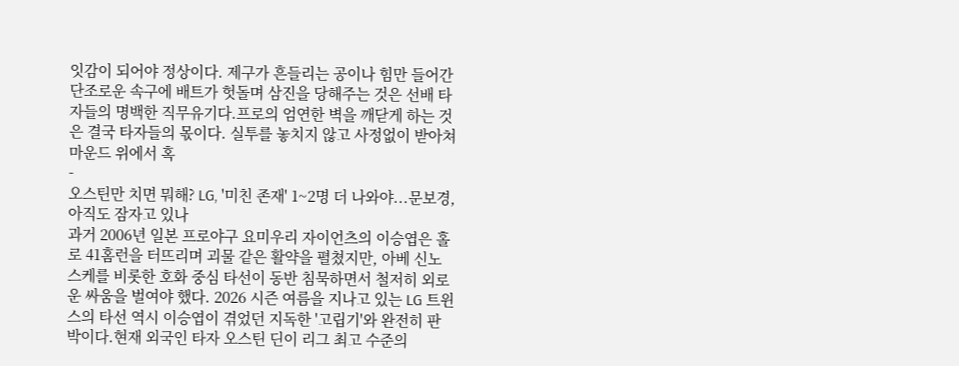잇감이 되어야 정상이다. 제구가 흔들리는 공이나 힘만 들어간 단조로운 속구에 배트가 헛돌며 삼진을 당해주는 것은 선배 타자들의 명백한 직무유기다.프로의 엄연한 벽을 깨닫게 하는 것은 결국 타자들의 몫이다. 실투를 놓치지 않고 사정없이 받아쳐 마운드 위에서 혹
-
오스틴만 치면 뭐해? LG, '미친 존재' 1~2명 더 나와야...문보경, 아직도 잠자고 있나
과거 2006년 일본 프로야구 요미우리 자이언츠의 이승엽은 홀로 41홈런을 터뜨리며 괴물 같은 활약을 펼쳤지만, 아베 신노스케를 비롯한 호화 중심 타선이 동반 침묵하면서 철저히 외로운 싸움을 벌여야 했다. 2026 시즌 여름을 지나고 있는 LG 트윈스의 타선 역시 이승엽이 겪었던 지독한 '고립기'와 완전히 판박이다.현재 외국인 타자 오스틴 딘이 리그 최고 수준의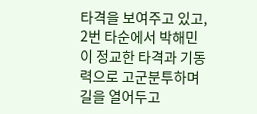타격을 보여주고 있고, 2번 타순에서 박해민이 정교한 타격과 기동력으로 고군분투하며 길을 열어두고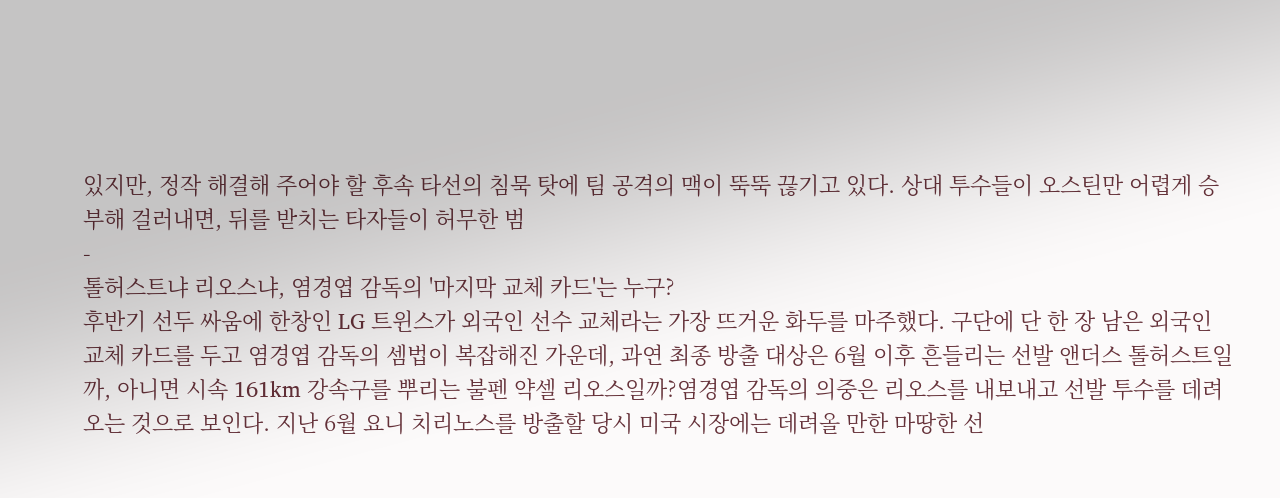있지만, 정작 해결해 주어야 할 후속 타선의 침묵 탓에 팀 공격의 맥이 뚝뚝 끊기고 있다. 상대 투수들이 오스틴만 어렵게 승부해 걸러내면, 뒤를 받치는 타자들이 허무한 범
-
톨허스트냐 리오스냐, 염경엽 감독의 '마지막 교체 카드'는 누구?
후반기 선두 싸움에 한창인 LG 트윈스가 외국인 선수 교체라는 가장 뜨거운 화두를 마주했다. 구단에 단 한 장 남은 외국인 교체 카드를 두고 염경엽 감독의 셈법이 복잡해진 가운데, 과연 최종 방출 대상은 6월 이후 흔들리는 선발 앤더스 톨허스트일까, 아니면 시속 161km 강속구를 뿌리는 불펜 약셀 리오스일까?염경엽 감독의 의중은 리오스를 내보내고 선발 투수를 데려오는 것으로 보인다. 지난 6월 요니 치리노스를 방출할 당시 미국 시장에는 데려올 만한 마땅한 선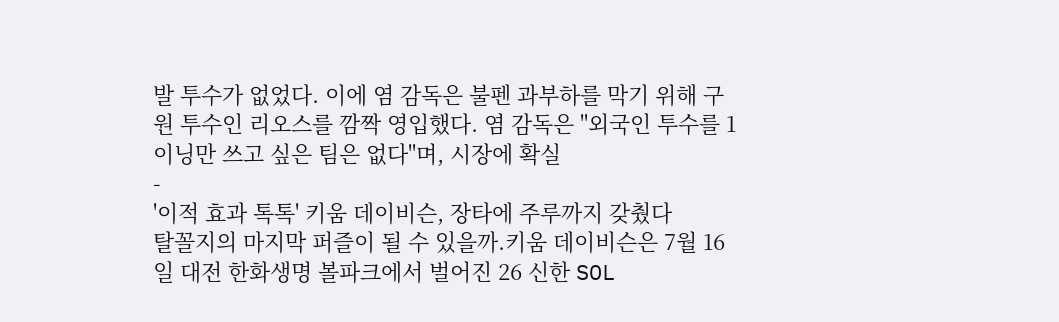발 투수가 없었다. 이에 염 감독은 불펜 과부하를 막기 위해 구원 투수인 리오스를 깜짝 영입했다. 염 감독은 "외국인 투수를 1이닝만 쓰고 싶은 팀은 없다"며, 시장에 확실
-
'이적 효과 톡톡' 키움 데이비슨, 장타에 주루까지 갖췄다
탈꼴지의 마지막 퍼즐이 될 수 있을까.키움 데이비슨은 7월 16일 대전 한화생명 볼파크에서 벌어진 26 신한 SOL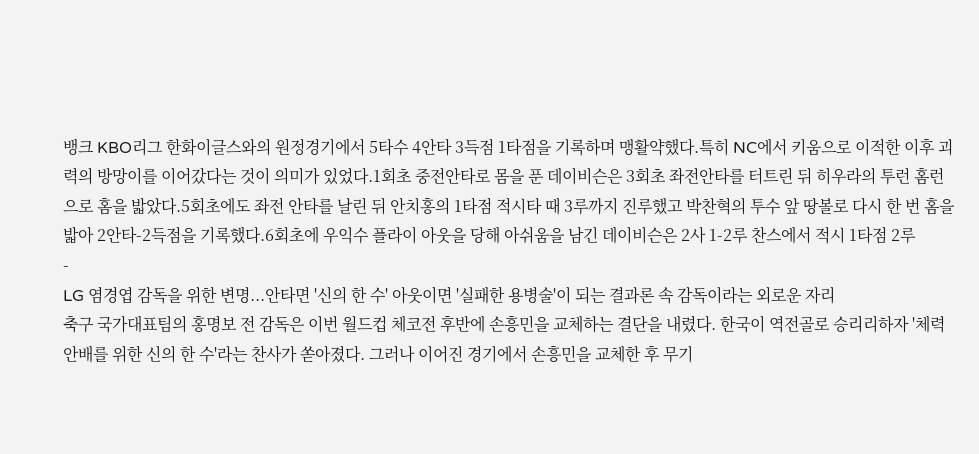뱅크 KBO리그 한화이글스와의 원정경기에서 5타수 4안타 3득점 1타점을 기록하며 맹활약했다.특히 NC에서 키움으로 이적한 이후 괴력의 방망이를 이어갔다는 것이 의미가 있었다.1회초 중전안타로 몸을 푼 데이비슨은 3회초 좌전안타를 터트린 뒤 히우라의 투런 홈런으로 홈을 밟았다.5회초에도 좌전 안타를 날린 뒤 안치홍의 1타점 적시타 때 3루까지 진루했고 박찬혁의 투수 앞 땅볼로 다시 한 번 홈을 밟아 2안타-2득점을 기록했다.6회초에 우익수 플라이 아웃을 당해 아쉬움을 남긴 데이비슨은 2사 1-2루 찬스에서 적시 1타점 2루
-
LG 염경엽 감독을 위한 변명...안타면 '신의 한 수' 아웃이면 '실패한 용병술'이 되는 결과론 속 감독이라는 외로운 자리
축구 국가대표팀의 홍명보 전 감독은 이번 월드컵 체코전 후반에 손흥민을 교체하는 결단을 내렸다. 한국이 역전골로 승리리하자 '체력 안배를 위한 신의 한 수'라는 찬사가 쏟아졌다. 그러나 이어진 경기에서 손흥민을 교체한 후 무기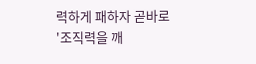력하게 패하자 곧바로 '조직력을 깨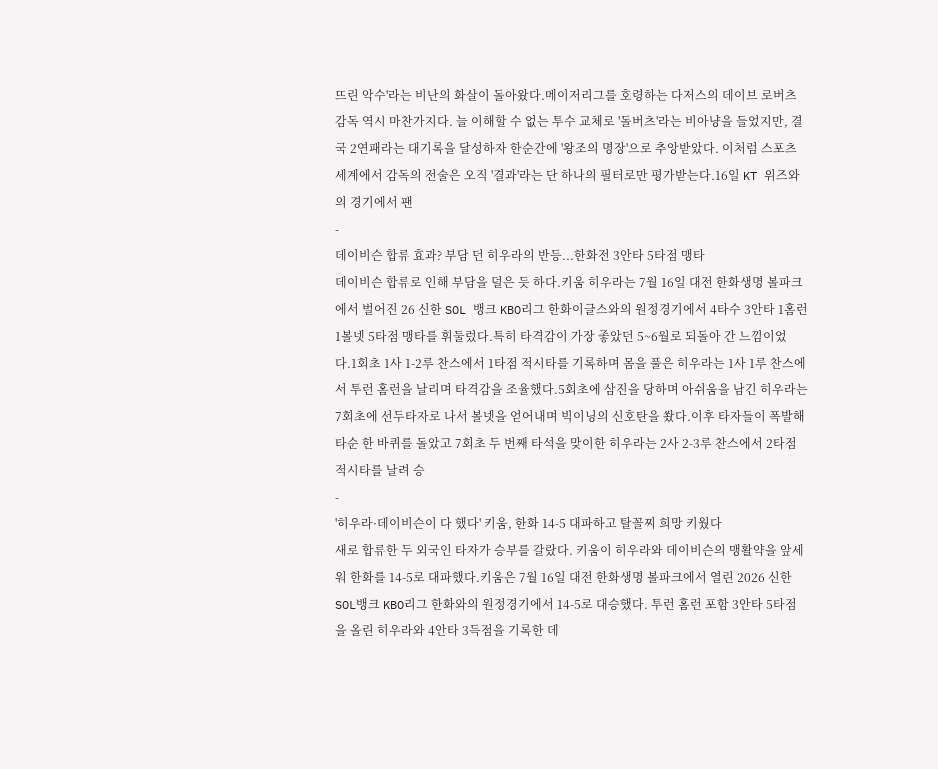뜨린 악수'라는 비난의 화살이 돌아왔다.메이저리그를 호령하는 다저스의 데이브 로버츠 감독 역시 마찬가지다. 늘 이해할 수 없는 투수 교체로 '돌버츠'라는 비아냥을 들었지만, 결국 2연패라는 대기록을 달성하자 한순간에 '왕조의 명장'으로 추앙받았다. 이처럼 스포츠 세계에서 감독의 전술은 오직 '결과'라는 단 하나의 필터로만 평가받는다.16일 KT 위즈와의 경기에서 팬
-
데이비슨 합류 효과? 부담 던 히우라의 반등...한화전 3안타 5타점 맹타
데이비슨 합류로 인해 부담을 덜은 듯 하다.키움 히우라는 7월 16일 대전 한화생명 볼파크에서 벌어진 26 신한 SOL 뱅크 KBO리그 한화이글스와의 원정경기에서 4타수 3안타 1홈런 1볼넷 5타점 맹타를 휘둘렀다.특히 타격감이 가장 좋았던 5~6월로 되돌아 간 느낌이었다.1회초 1사 1-2루 찬스에서 1타점 적시타를 기록하며 몸을 풀은 히우라는 1사 1루 찬스에서 투런 홈런을 날리며 타격감을 조율했다.5회초에 삼진을 당하며 아쉬움을 남긴 히우라는 7회초에 선두타자로 나서 볼넷을 얻어내며 빅이닝의 신호탄을 쐈다.이후 타자들이 폭발해 타순 한 바퀴를 돌았고 7회초 두 번째 타석을 맞이한 히우라는 2사 2-3루 찬스에서 2타점 적시타를 날려 승
-
'히우라·데이비슨이 다 했다' 키움, 한화 14-5 대파하고 탈꼴찌 희망 키웠다
새로 합류한 두 외국인 타자가 승부를 갈랐다. 키움이 히우라와 데이비슨의 맹활약을 앞세워 한화를 14-5로 대파했다.키움은 7월 16일 대전 한화생명 볼파크에서 열린 2026 신한 SOL뱅크 KBO리그 한화와의 원정경기에서 14-5로 대승했다. 투런 홈런 포함 3안타 5타점을 올린 히우라와 4안타 3득점을 기록한 데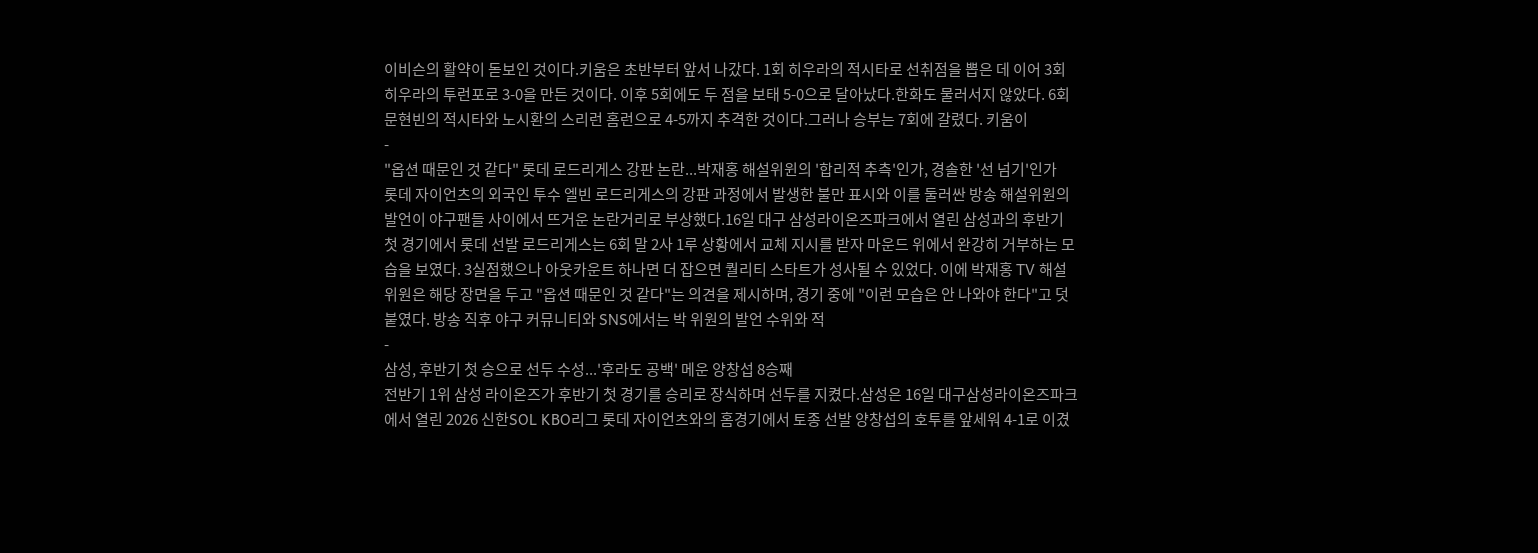이비슨의 활약이 돋보인 것이다.키움은 초반부터 앞서 나갔다. 1회 히우라의 적시타로 선취점을 뽑은 데 이어 3회 히우라의 투런포로 3-0을 만든 것이다. 이후 5회에도 두 점을 보태 5-0으로 달아났다.한화도 물러서지 않았다. 6회 문현빈의 적시타와 노시환의 스리런 홈런으로 4-5까지 추격한 것이다.그러나 승부는 7회에 갈렸다. 키움이
-
"옵션 때문인 것 같다" 롯데 로드리게스 강판 논란...박재홍 해설위윈의 '합리적 추측'인가, 경솔한 '선 넘기'인가
롯데 자이언츠의 외국인 투수 엘빈 로드리게스의 강판 과정에서 발생한 불만 표시와 이를 둘러싼 방송 해설위원의 발언이 야구팬들 사이에서 뜨거운 논란거리로 부상했다.16일 대구 삼성라이온즈파크에서 열린 삼성과의 후반기 첫 경기에서 롯데 선발 로드리게스는 6회 말 2사 1루 상황에서 교체 지시를 받자 마운드 위에서 완강히 거부하는 모습을 보였다. 3실점했으나 아웃카운트 하나면 더 잡으면 퀄리티 스타트가 성사될 수 있었다. 이에 박재홍 TV 해설위원은 해당 장면을 두고 "옵션 때문인 것 같다"는 의견을 제시하며, 경기 중에 "이런 모습은 안 나와야 한다"고 덧붙였다. 방송 직후 야구 커뮤니티와 SNS에서는 박 위원의 발언 수위와 적
-
삼성, 후반기 첫 승으로 선두 수성...'후라도 공백' 메운 양창섭 8승째
전반기 1위 삼성 라이온즈가 후반기 첫 경기를 승리로 장식하며 선두를 지켰다.삼성은 16일 대구삼성라이온즈파크에서 열린 2026 신한SOL KBO리그 롯데 자이언츠와의 홈경기에서 토종 선발 양창섭의 호투를 앞세워 4-1로 이겼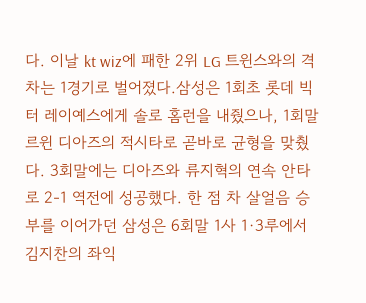다. 이날 kt wiz에 패한 2위 LG 트윈스와의 격차는 1경기로 벌어졌다.삼성은 1회초 롯데 빅터 레이예스에게 솔로 홈런을 내줬으나, 1회말 르윈 디아즈의 적시타로 곧바로 균형을 맞췄다. 3회말에는 디아즈와 류지혁의 연속 안타로 2-1 역전에 성공했다. 한 점 차 살얼음 승부를 이어가던 삼성은 6회말 1사 1·3루에서 김지찬의 좌익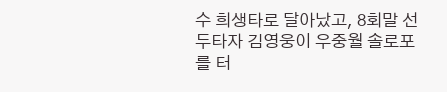수 희생타로 달아났고, 8회말 선두타자 김영웅이 우중월 솔로포를 터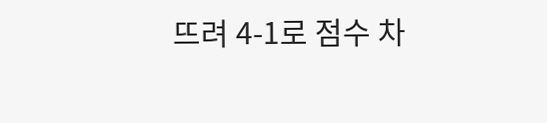뜨려 4-1로 점수 차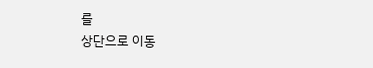를
상단으로 이동